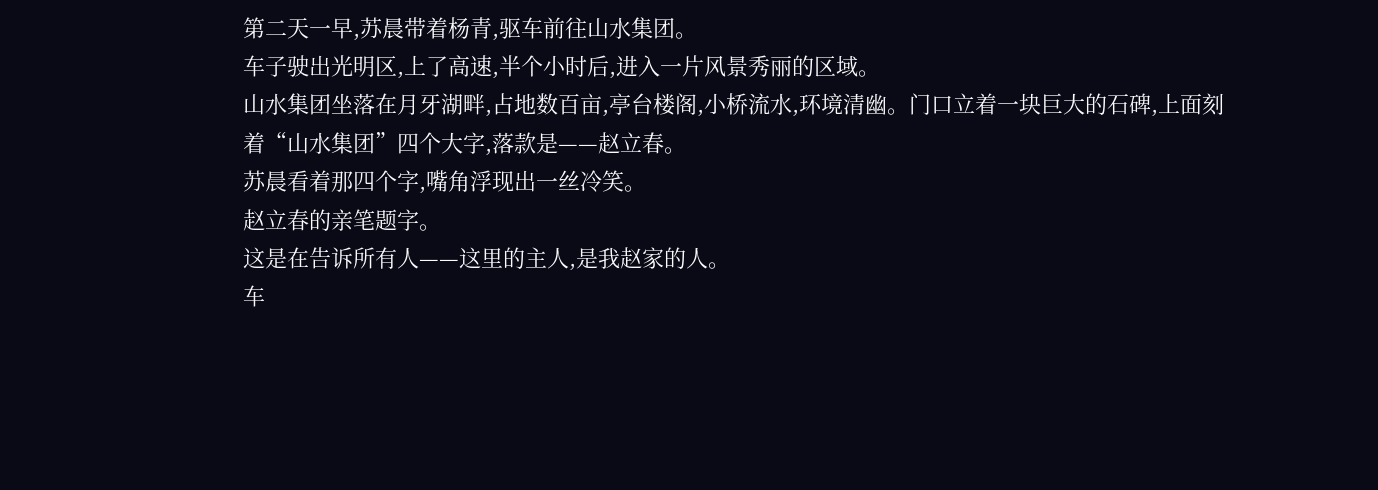第二天一早,苏晨带着杨青,驱车前往山水集团。
车子驶出光明区,上了高速,半个小时后,进入一片风景秀丽的区域。
山水集团坐落在月牙湖畔,占地数百亩,亭台楼阁,小桥流水,环境清幽。门口立着一块巨大的石碑,上面刻着“山水集团”四个大字,落款是——赵立春。
苏晨看着那四个字,嘴角浮现出一丝冷笑。
赵立春的亲笔题字。
这是在告诉所有人——这里的主人,是我赵家的人。
车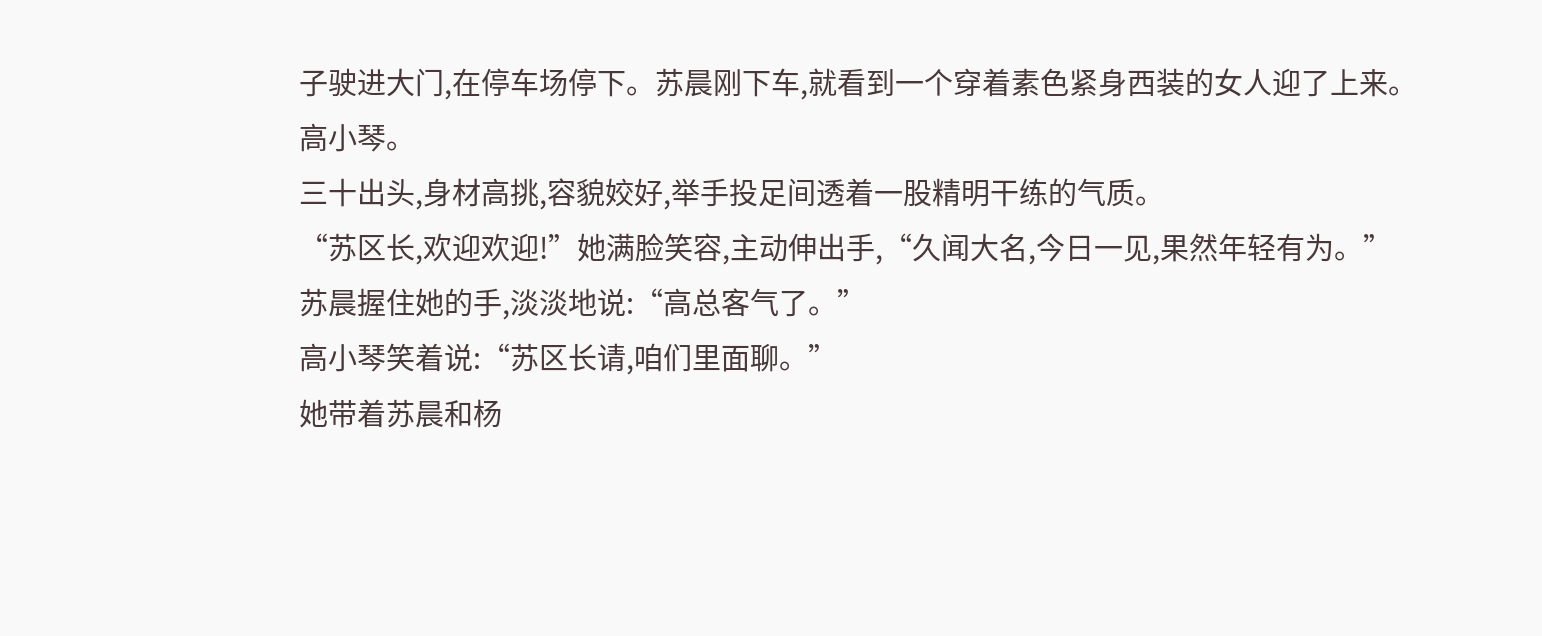子驶进大门,在停车场停下。苏晨刚下车,就看到一个穿着素色紧身西装的女人迎了上来。
高小琴。
三十出头,身材高挑,容貌姣好,举手投足间透着一股精明干练的气质。
“苏区长,欢迎欢迎!”她满脸笑容,主动伸出手,“久闻大名,今日一见,果然年轻有为。”
苏晨握住她的手,淡淡地说:“高总客气了。”
高小琴笑着说:“苏区长请,咱们里面聊。”
她带着苏晨和杨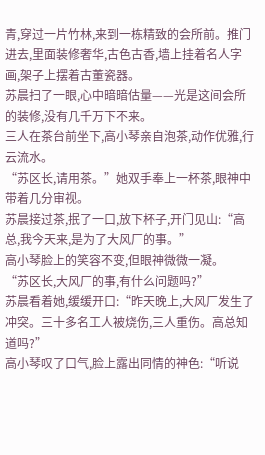青,穿过一片竹林,来到一栋精致的会所前。推门进去,里面装修奢华,古色古香,墙上挂着名人字画,架子上摆着古董瓷器。
苏晨扫了一眼,心中暗暗估量——光是这间会所的装修,没有几千万下不来。
三人在茶台前坐下,高小琴亲自泡茶,动作优雅,行云流水。
“苏区长,请用茶。”她双手奉上一杯茶,眼神中带着几分审视。
苏晨接过茶,抿了一口,放下杯子,开门见山:“高总,我今天来,是为了大风厂的事。”
高小琴脸上的笑容不变,但眼神微微一凝。
“苏区长,大风厂的事,有什么问题吗?”
苏晨看着她,缓缓开口:“昨天晚上,大风厂发生了冲突。三十多名工人被烧伤,三人重伤。高总知道吗?”
高小琴叹了口气,脸上露出同情的神色:“听说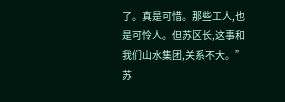了。真是可惜。那些工人,也是可怜人。但苏区长,这事和我们山水集团,关系不大。”
苏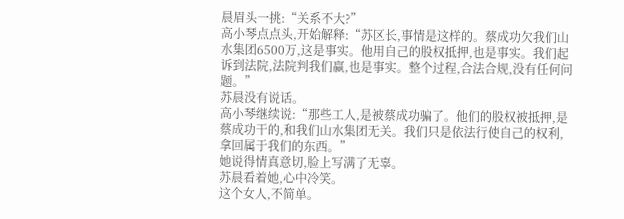晨眉头一挑:“关系不大?”
高小琴点点头,开始解释:“苏区长,事情是这样的。蔡成功欠我们山水集团6500万,这是事实。他用自己的股权抵押,也是事实。我们起诉到法院,法院判我们赢,也是事实。整个过程,合法合规,没有任何问题。”
苏晨没有说话。
高小琴继续说:“那些工人,是被蔡成功骗了。他们的股权被抵押,是蔡成功干的,和我们山水集团无关。我们只是依法行使自己的权利,拿回属于我们的东西。”
她说得情真意切,脸上写满了无辜。
苏晨看着她,心中冷笑。
这个女人,不简单。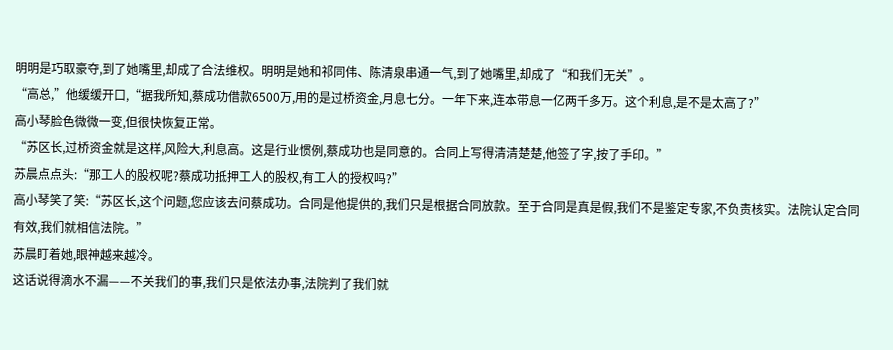明明是巧取豪夺,到了她嘴里,却成了合法维权。明明是她和祁同伟、陈清泉串通一气,到了她嘴里,却成了“和我们无关”。
“高总,”他缓缓开口,“据我所知,蔡成功借款6500万,用的是过桥资金,月息七分。一年下来,连本带息一亿两千多万。这个利息,是不是太高了?”
高小琴脸色微微一变,但很快恢复正常。
“苏区长,过桥资金就是这样,风险大,利息高。这是行业惯例,蔡成功也是同意的。合同上写得清清楚楚,他签了字,按了手印。”
苏晨点点头:“那工人的股权呢?蔡成功抵押工人的股权,有工人的授权吗?”
高小琴笑了笑:“苏区长,这个问题,您应该去问蔡成功。合同是他提供的,我们只是根据合同放款。至于合同是真是假,我们不是鉴定专家,不负责核实。法院认定合同有效,我们就相信法院。”
苏晨盯着她,眼神越来越冷。
这话说得滴水不漏——不关我们的事,我们只是依法办事,法院判了我们就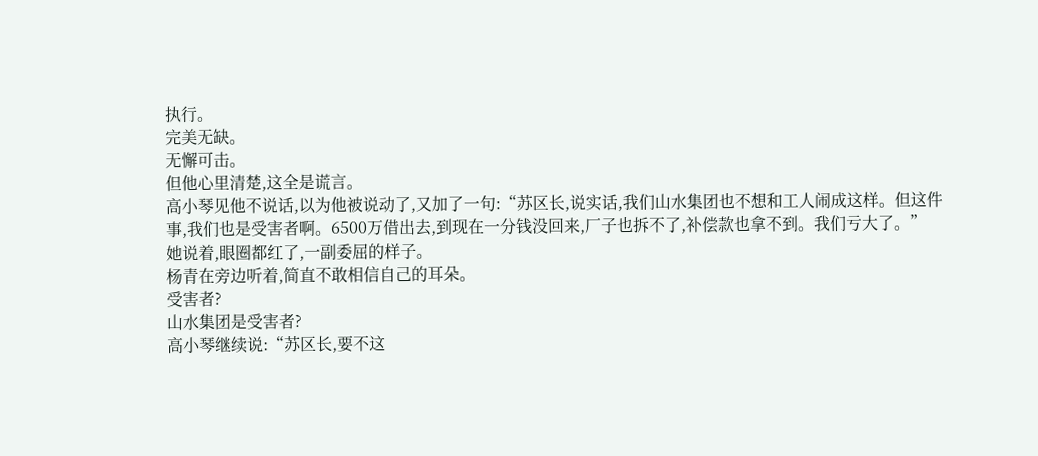执行。
完美无缺。
无懈可击。
但他心里清楚,这全是谎言。
高小琴见他不说话,以为他被说动了,又加了一句:“苏区长,说实话,我们山水集团也不想和工人闹成这样。但这件事,我们也是受害者啊。6500万借出去,到现在一分钱没回来,厂子也拆不了,补偿款也拿不到。我们亏大了。”
她说着,眼圈都红了,一副委屈的样子。
杨青在旁边听着,简直不敢相信自己的耳朵。
受害者?
山水集团是受害者?
高小琴继续说:“苏区长,要不这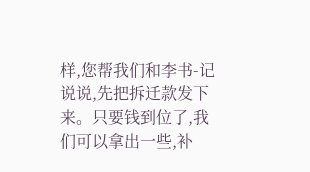样,您帮我们和李书-记说说,先把拆迁款发下来。只要钱到位了,我们可以拿出一些,补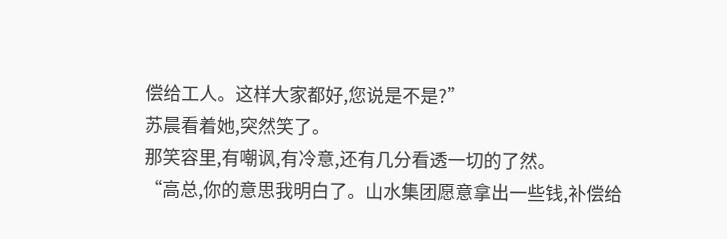偿给工人。这样大家都好,您说是不是?”
苏晨看着她,突然笑了。
那笑容里,有嘲讽,有冷意,还有几分看透一切的了然。
“高总,你的意思我明白了。山水集团愿意拿出一些钱,补偿给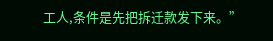工人,条件是先把拆迁款发下来。”